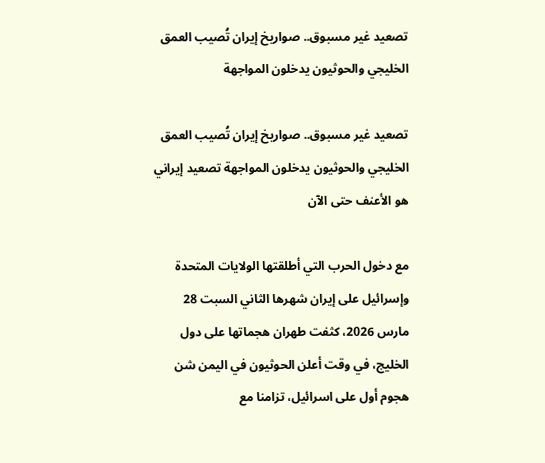تصعيد غير مسبوق.. صواريخ إيران تُصيب العمق الخليجي والحوثيون يدخلون المواجهة

تصعيد غير مسبوق.. صواريخ إيران تُصيب العمق الخليجي والحوثيون يدخلون المواجهة تصعيد إيراني هو الأعنف حتى الآن

مع دخول الحرب التي أطلقتها الولايات المتحدة وإسرائيل على إيران شهرها الثاني السبت 28 مارس 2026، كثفت طهران هجماتها على دول الخليج، في وقت أعلن الحوثيون في اليمن شن هجوم أول على اسرائيل، تزامنا مع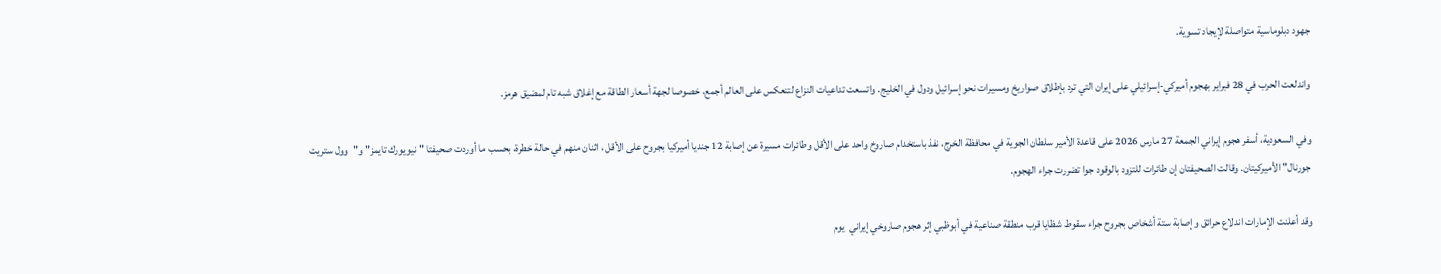جهود دبلوماسية متواصلة لإيجاد تسوية.

واندلعت الحرب في 28 فبراير بهجوم أميركي-إسرائيلي على إيران التي ترد بإطلاق صواريخ ومسيرات نحو إسرائيل ودول في الخليج. واتسعت تداعيات النزاع لتنعكس على العالم أجمع، خصوصا لجهة أسعار الطاقة مع إغلاق شبه تام لمضيق هرمز.

وفي السعودية، أسفر هجوم إيراني الجمعة 27 مارس 2026 على قاعدة الأمير سلطان الجوية في محافظة الخرج، نفذ باستخدام صاروخ واحد على الأقل وطائرات مسيرة عن إصابة 12 جنديا أميركيا بجروح على الأقل ، اثنان منهم في حالة خطرة، بحسب ما أوردت صحيفتا "نيويورك تايمز" و"وول ستريت جورنال" الأميركيتان. وقالت الصحيفتان إن طائرات للتزود بالوقود جوا تضررت جراء الهجوم.

وقد أعلنت الإمارات اندلاع حرائق وإصابة ستة أشخاص بجروح جراء سقوط شظايا قرب منطقة صناعية في أبوظبي إثر هجوم صاروخي إيراني  يوم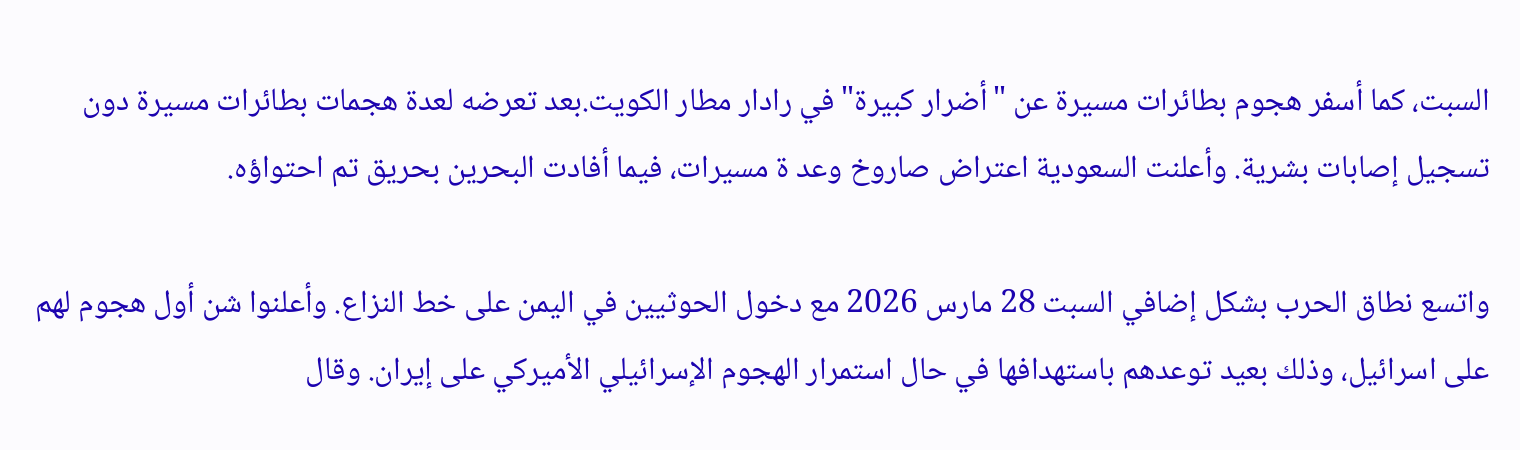السبت، كما أسفر هجوم بطائرات مسيرة عن "أضرار كبيرة" في رادار مطار الكويت.بعد تعرضه لعدة هجمات بطائرات مسيرة دون تسجيل إصابات بشرية. وأعلنت السعودية اعتراض صاروخ وعد ة مسيرات، فيما أفادت البحرين بحريق تم احتواؤه.

واتسع نطاق الحرب بشكل إضافي السبت 28 مارس 2026 مع دخول الحوثيين في اليمن على خط النزاع. وأعلنوا شن أول هجوم لهم على اسرائيل، وذلك بعيد توعدهم باستهدافها في حال استمرار الهجوم الإسرائيلي الأميركي على إيران. وقال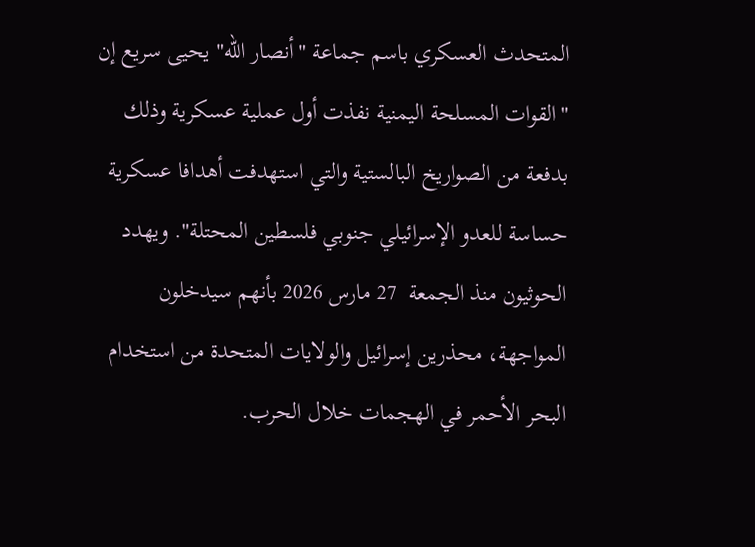المتحدث العسكري باسم جماعة "أنصار الله" يحيى سريع إن "القوات المسلحة اليمنية نفذت أول عملية عسكرية وذلك بدفعة من الصواريخ البالستية والتي استهدفت أهدافا عسكرية حساسة للعدو الإسرائيلي جنوبي فلسطين المحتلة". ويهدد الحوثيون منذ الجمعة  27 مارس 2026 بأنهم سيدخلون المواجهة، محذرين إسرائيل والولايات المتحدة من استخدام البحر الأحمر في الهجمات خلال الحرب.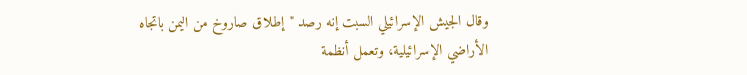وقال الجيش الإسرائيلي السبت إنه رصد "إطلاق صاروخ من اليمن باتجاه الأراضي الإسرائيلية، وتعمل أنظمة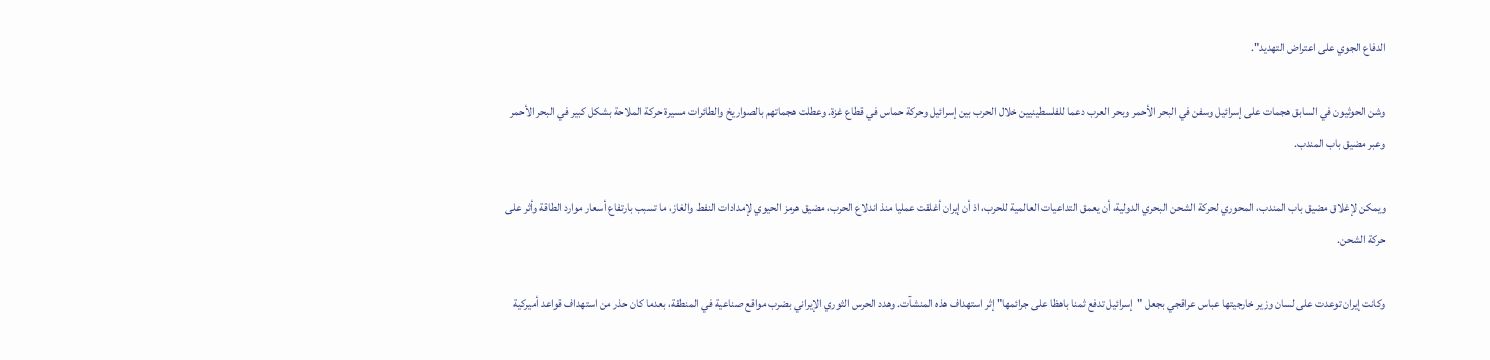الدفاع الجوي على اعتراض التهديد".

وشن الحوثيون في السابق هجمات على إسرائيل وسفن في البحر الأحمر وبحر العرب دعما للفلسطينيين خلال الحرب بين إسرائيل وحركة حماس في قطاع غزة. وعطلت هجماتهم بالصواريخ والطائرات مسيرة حركة الملاحة بشكل كبير في البحر الأحمر وعبر مضيق باب المندب.

ويمكن لإغلاق مضيق باب المندب، المحوري لحركة الشحن البحري الدولية، أن يعمق التداعيات العالمية للحرب، اذ أن إيران أغلقت عمليا منذ اندلاع الحرب، مضيق هرمز الحيوي لإمدادات النفط والغاز، ما تسبب بارتفاع أسعار موارد الطاقة وأثر على حركة الشحن.

وكانت إيران توعدت على لسان وزير خارجيتها عباس عراقجي بجعل "إسرائيل تدفع ثمنا باهظا على جرائمها" إثر استهداف هذه المنشآت. وهدد الحرس الثوري الإيراني بضرب مواقع صناعية في المنطقة، بعدما كان حذر من استهداف قواعد أميركية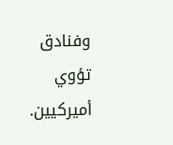وفنادق تؤوي أميركيين.